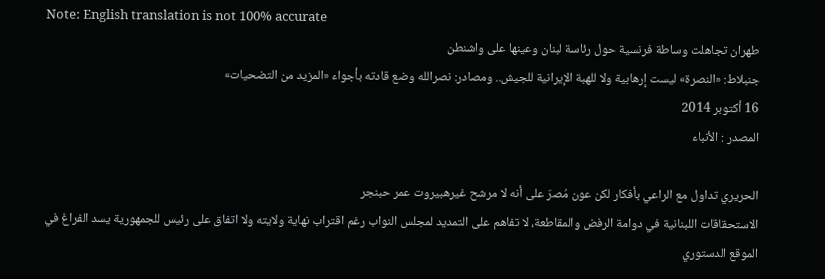Note: English translation is not 100% accurate
طهران تجاهلت وساطة فرنسية حول رئاسة لبنان وعينها على واشنطن
جنبلاط: «النصرة» ليست إرهابية ولا للهبة الإيرانية للجيش.. ومصادر: نصرالله وضع قادته بأجواء «المزيد من التضحيات»
16 أكتوبر 2014
المصدر : الأنباء

الحريري تداول مع الراعي بأفكار لكن عون مُصرّ على أنه لا مرشح غيرهبيروت عمر حبنجر
الاستحقاقات اللبنانية في دوامة الرفض والمقاطعة، لا تفاهم على التمديد لمجلس النواب رغم اقتراب نهاية ولايته ولا اتفاق على رئيس للجمهورية يسد الفراغ في الموقع الدستوري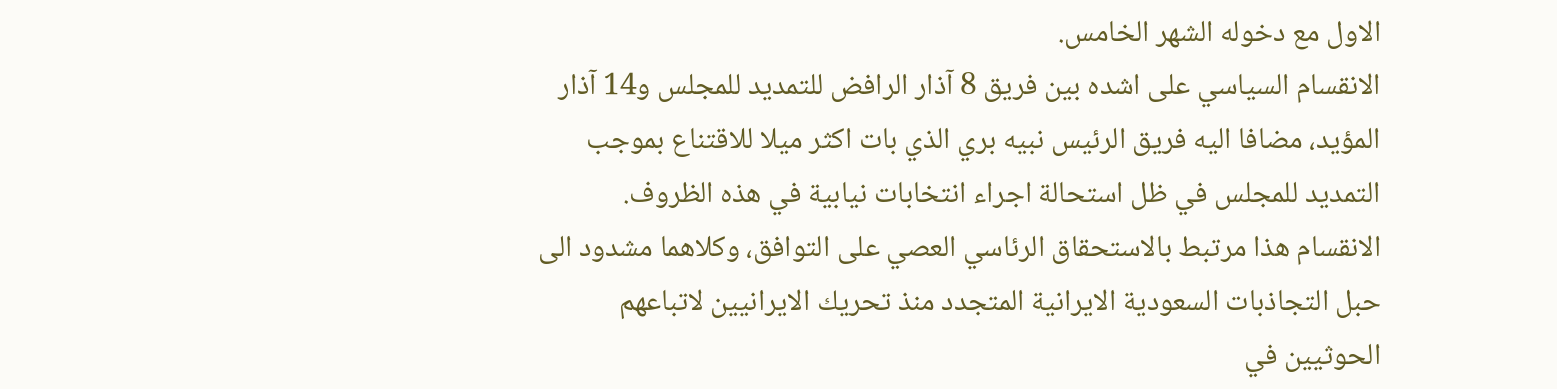الاول مع دخوله الشهر الخامس.
الانقسام السياسي على اشده بين فريق 8 آذار الرافض للتمديد للمجلس و14 آذار المؤيد، مضافا اليه فريق الرئيس نبيه بري الذي بات اكثر ميلا للاقتناع بموجب التمديد للمجلس في ظل استحالة اجراء انتخابات نيابية في هذه الظروف.
الانقسام هذا مرتبط بالاستحقاق الرئاسي العصي على التوافق، وكلاهما مشدود الى حبل التجاذبات السعودية الايرانية المتجدد منذ تحريك الايرانيين لاتباعهم الحوثيين في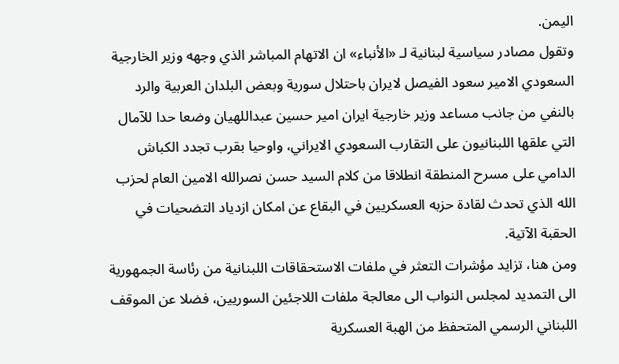اليمن.
وتقول مصادر سياسية لبنانية لـ «الأنباء» ان الاتهام المباشر الذي وجهه وزير الخارجية السعودي الامير سعود الفيصل لايران باحتلال سورية وبعض البلدان العربية والرد بالنفي من جانب مساعد وزير خارجية ايران امير حسين عبداللهيان وضعا حدا للآمال التي علقها اللبنانيون على التقارب السعودي الايراني، واوحيا بقرب تجدد الكباش الدامي على مسرح المنطقة انطلاقا من كلام السيد حسن نصرالله الامين العام لحزب الله الذي تحدث لقادة حزبه العسكريين في البقاع عن امكان ازدياد التضحيات في الحقبة الآتية.
ومن هنا، تزايد مؤشرات التعثر في ملفات الاستحقاقات اللبنانية من رئاسة الجمهورية الى التمديد لمجلس النواب الى معالجة ملفات اللاجئين السوريين، فضلا عن الموقف اللبناني الرسمي المتحفظ من الهبة العسكرية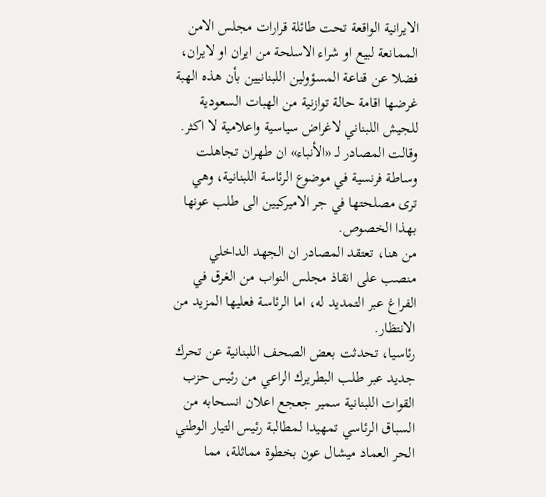الايرانية الواقعة تحت طائلة قرارات مجلس الامن الممانعة لبيع او شراء الاسلحة من ايران او لايران، فضلا عن قناعة المسؤولين اللبنانيين بأن هذه الهبة غرضها اقامة حالة توازنية من الهبات السعودية للجيش اللبناني لاغراض سياسية واعلامية لا اكثر.
وقالت المصادر لـ «الأنباء» ان طهران تجاهلت وساطة فرنسية في موضوع الرئاسة اللبنانية، وهي ترى مصلحتها في جر الاميركيين الى طلب عونها بهذا الخصوص.
من هنا، تعتقد المصادر ان الجهد الداخلي منصب على انقاذ مجلس النواب من الغرق في الفراغ عبر التمديد له، اما الرئاسة فعليها المزيد من الانتظار.
رئاسيا، تحدثت بعض الصحف اللبنانية عن تحرك جديد عبر طلب البطريرك الراعي من رئيس حزب القوات اللبنانية سمير جعجع اعلان انسحابه من السباق الرئاسي تمهيدا لمطالبة رئيس التيار الوطني الحر العماد ميشال عون بخطوة مماثلة، مما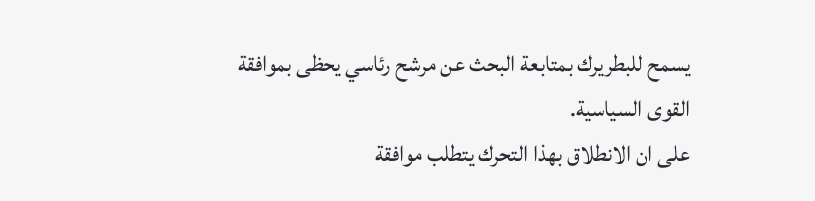يسمح للبطريرك بمتابعة البحث عن مرشح رئاسي يحظى بموافقة القوى السياسية.
على ان الانطلاق بهذا التحرك يتطلب موافقة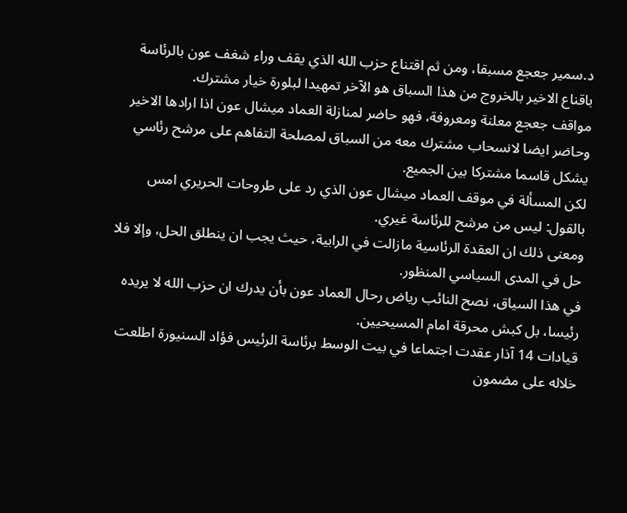د.سمير جعجع مسبقا، ومن ثم اقتناع حزب الله الذي يقف وراء شغف عون بالرئاسة باقناع الاخير بالخروج من هذا السباق هو الآخر تمهيدا لبلورة خيار مشترك.
مواقف جعجع معلنة ومعروفة، فهو حاضر لمنازلة العماد ميشال عون اذا ارادها الاخير وحاضر ايضا لانسحاب مشترك معه من السباق لمصلحة التفاهم على مرشح رئاسي يشكل قاسما مشتركا بين الجميع.
لكن المسألة في موقف العماد ميشال عون الذي رد على طروحات الحريري امس بالقول: ليس من مرشح للرئاسة غيري.
ومعنى ذلك ان العقدة الرئاسية مازالت في الرابية، حيث يجب ان ينطلق الحل، وإلا فلا حل في المدى السياسي المنظور.
في هذا السياق، نصح النائب رياض رحال العماد عون بأن يدرك ان حزب الله لا يريده رئيسا، بل كبش محرقة امام المسيحيين.
قيادات 14 آذار عقدت اجتماعا في بيت الوسط برئاسة الرئيس فؤاد السنيورة اطلعت خلاله على مضمون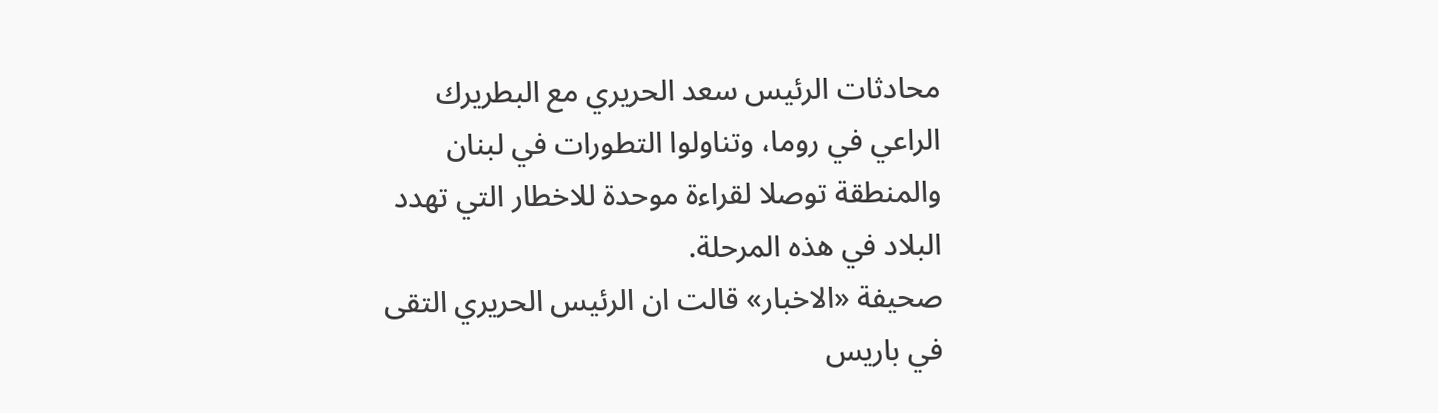محادثات الرئيس سعد الحريري مع البطريرك الراعي في روما، وتناولوا التطورات في لبنان والمنطقة توصلا لقراءة موحدة للاخطار التي تهدد البلاد في هذه المرحلة.
صحيفة «الاخبار» قالت ان الرئيس الحريري التقى في باريس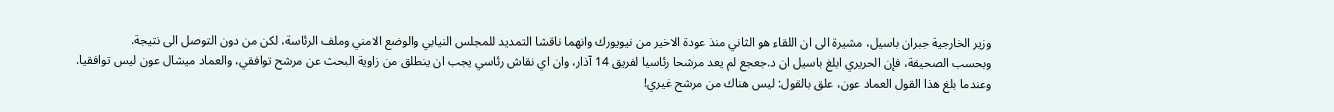وزير الخارجية جبران باسيل، مشيرة الى ان اللقاء هو الثاني منذ عودة الاخير من نيويورك وانهما ناقشا التمديد للمجلس النيابي والوضع الامني وملف الرئاسة، لكن من دون التوصل الى نتيجة.
وبحسب الصحيفة، فإن الحريري ابلغ باسيل ان د.جعجع لم يعد مرشحا رئاسيا لفريق 14 آذار، وان اي نقاش رئاسي يجب ان ينطلق من زاوية البحث عن مرشح توافقي، والعماد ميشال عون ليس توافقيا.
وعندما بلغ هذا القول العماد عون، علق بالقول: ليس هناك من مرشح غيري!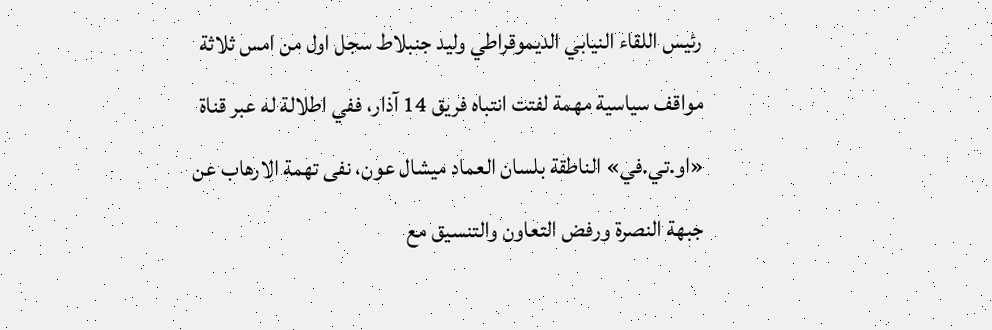رئيس اللقاء النيابي الديموقراطي وليد جنبلاط سجل اول من امس ثلاثة مواقف سياسية مهمة لفتت انتباه فريق 14 آذار، ففي اطلالة له عبر قناة «او.تي.في» الناطقة بلسان العماد ميشال عون، نفى تهمة الارهاب عن جبهة النصرة ورفض التعاون والتنسيق مع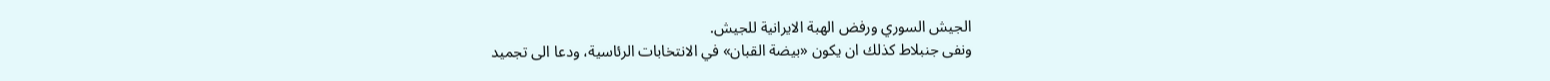الجيش السوري ورفض الهبة الايرانية للجيش.
ونفى جنبلاط كذلك ان يكون «بيضة القبان» في الانتخابات الرئاسية، ودعا الى تجميد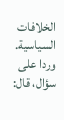الخلافات السياسية.
وردا على سؤال، قال: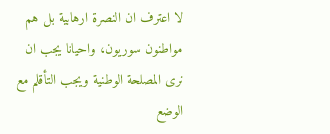لا اعترف ان النصرة ارهابية بل هم مواطنون سوريون، واحيانا يجب ان نرى المصلحة الوطنية ويجب التأقلم مع الوضع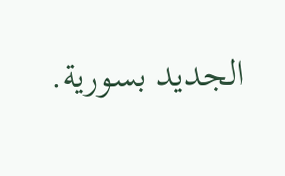الجديد بسورية.